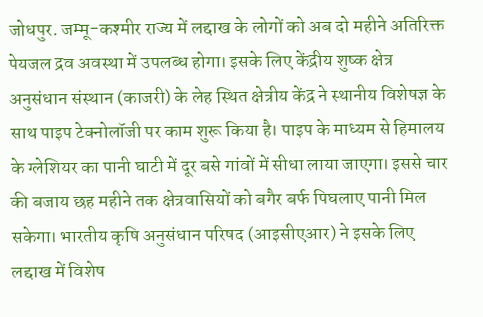जोधपुर. जम्मू-कश्मीर राज्य में लद्दाख के लोगों को अब दो महीने अतिरिक्त पेयजल द्रव अवस्था में उपलब्ध होगा। इसके लिए केंद्रीय शुष्क क्षेत्र अनुसंधान संस्थान (काजरी) के लेह स्थित क्षेत्रीय केंद्र ने स्थानीय विशेषज्ञ के साथ पाइप टेक्नोलॉजी पर काम शुरू किया है। पाइप के माध्यम से हिमालय के ग्लेशियर का पानी घाटी में दूर बसे गांवों में सीधा लाया जाएगा। इससे चार की बजाय छह महीने तक क्षेत्रवासियों को बगैर बर्फ पिघलाए पानी मिल सकेगा। भारतीय कृषि अनुसंधान परिषद (आइसीएआर) ने इसके लिए लद्दाख में विशेष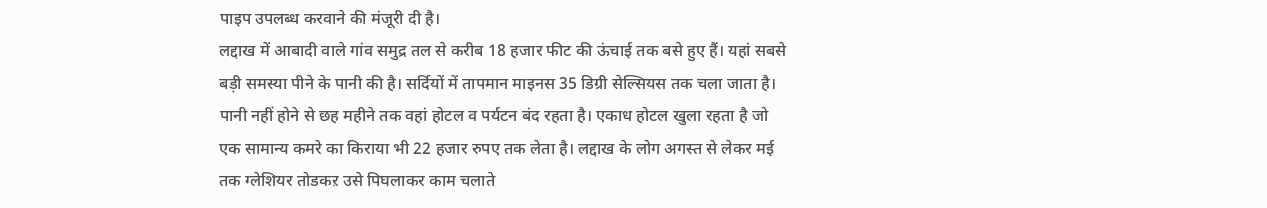पाइप उपलब्ध करवाने की मंजूरी दी है।
लद्दाख में आबादी वाले गांव समुद्र तल से करीब 18 हजार फीट की ऊंचाई तक बसे हुए हैं। यहां सबसे बड़ी समस्या पीने के पानी की है। सर्दियों में तापमान माइनस 35 डिग्री सेल्सियस तक चला जाता है। पानी नहीं होने से छह महीने तक वहां होटल व पर्यटन बंद रहता है। एकाध होटल खुला रहता है जो एक सामान्य कमरे का किराया भी 22 हजार रुपए तक लेता है। लद्दाख के लोग अगस्त से लेकर मई तक ग्लेशियर तोडकऱ उसे पिघलाकर काम चलाते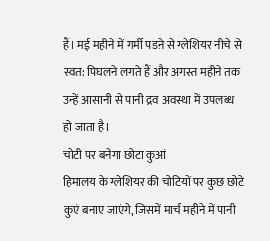हैं। मई महीने में गर्मी पडऩे से ग्लेशियर नीचे से स्वत: पिघलने लगते हैं और अगस्त महीने तक उन्हें आसानी से पानी द्रव अवस्था में उपलब्ध हो जाता है।
चोटी पर बनेगा छोटा कुआं
हिमालय के ग्लेशियर की चोटियों पर कुछ छोटे कुएं बनाए जाएंगे, जिसमें मार्च महीने में पानी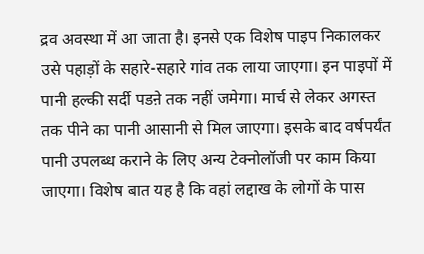द्रव अवस्था में आ जाता है। इनसे एक विशेष पाइप निकालकर उसे पहाड़ों के सहारे-सहारे गांव तक लाया जाएगा। इन पाइपों में पानी हल्की सर्दी पडऩे तक नहीं जमेगा। मार्च से लेकर अगस्त तक पीने का पानी आसानी से मिल जाएगा। इसके बाद वर्षपर्यंत पानी उपलब्ध कराने के लिए अन्य टेक्नोलॉजी पर काम किया जाएगा। विशेष बात यह है कि वहां लद्दाख के लोगों के पास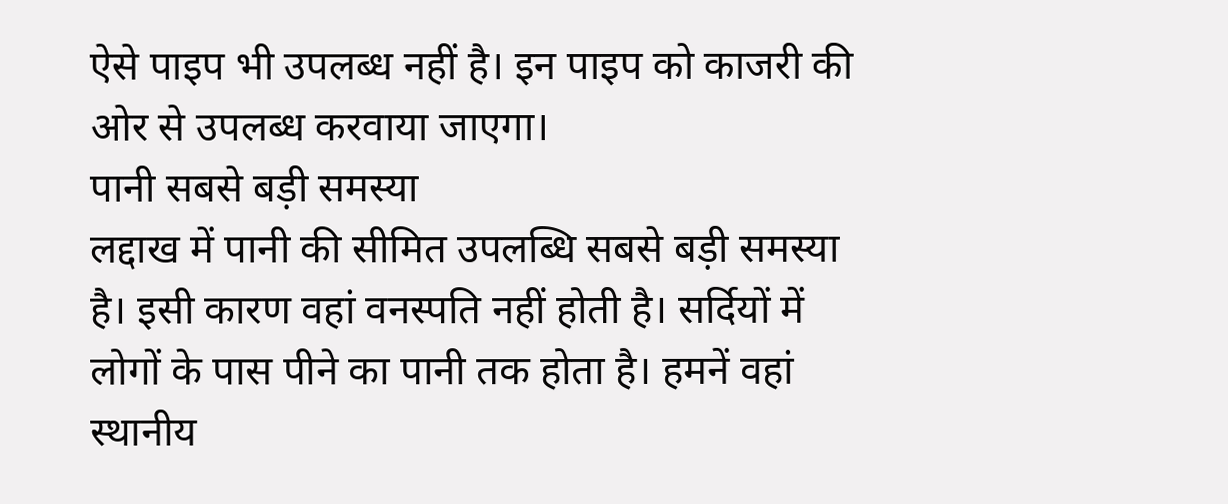ऐसे पाइप भी उपलब्ध नहीं है। इन पाइप को काजरी की ओर से उपलब्ध करवाया जाएगा।
पानी सबसे बड़ी समस्या
लद्दाख में पानी की सीमित उपलब्धि सबसे बड़ी समस्या है। इसी कारण वहां वनस्पति नहीं होती है। सर्दियों में लोगों के पास पीने का पानी तक होता है। हमनें वहां स्थानीय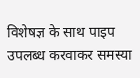विशेषज्ञ के साथ पाइप उपलब्ध करवाकर समस्या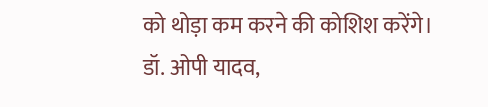को थोड़ा कम करने की कोशिश करेंगे।
डॉ. ओपी यादव,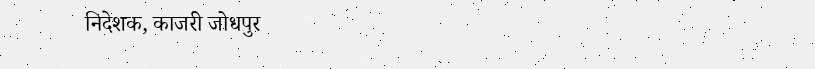निदेशक, काजरी जोधपुर